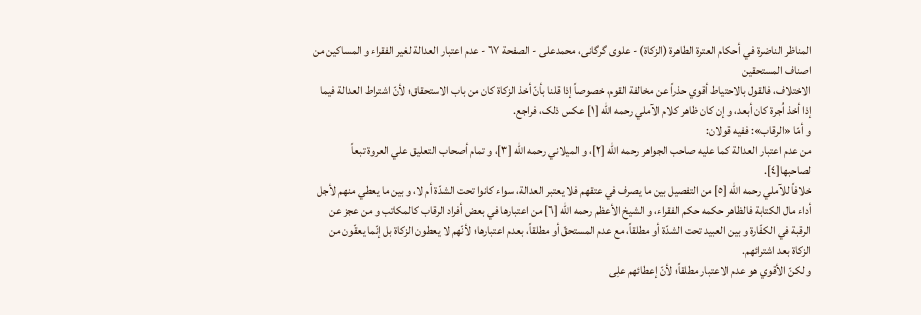المناظر الناضرة في أحکام العترة الطاهرة (الزکاة) - علوی گرگانی، محمدعلی - الصفحة ٦٧ - عدم اعتبار العدالة لغير الفقراء و المساکين من اصناف المستحقين
الاختلاف، فالقول بالاحتياط أقوي حذراً عن مخالفة القوم، خصوصاً إذا قلنا بأنّ أخذ الزکاة کان من باب الاستحقاق؛ لأنّ اشتراط العدالة فيما إذا أخذ اُجرة کان أبعد، و إن کان ظاهر کلام الآملي رحمه الله [١] عکس ذلک، فراجع.
و أمّا «الرقاب»: ففيه قولان:
من عدم اعتبار العدالة کما عليه صاحب الجواهر رحمه الله [٢]، و الميلاني رحمه الله [٣]، و تمام أصحاب التعليق علي العروة تبعاً لصاحبها[٤].
خلافاً للآملي رحمه الله [٥] من التفصيل بين ما يصرف في عتقهم فلا يعتبر العدالة، سواء کانوا تحت الشدّة أم لا، و بين ما يعطي منهم لأجل أداء مال الکتابة فالظاهر حکمه حکم الفقراء، و الشيخ الأعظم رحمه الله [٦] من اعتبارها في بعض أفراد الرقاب کالمکاتب و من عجز عن الرقبة في الکفّارة و بين العبيد تحت الشدّة أو مطلقاً، مع عدم المستحقّ أو مطلقاً، بعدم اعتبارها؛ لأنّهم لا يعطون الزکاة بل إنّما يعقّون من الزکاة بعد اشترائهم.
و لکنّ الأقوي هو عدم الاعتبار مطلقاً؛ لأنّ إعطائهم علِی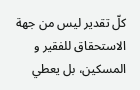کلّ تقدير ليس من جهة الاستحقاق للفقير و المسکين، بل يعطي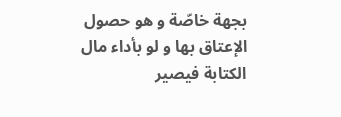بجهة خاصّة و هو حصول الإعتاق بها و لو بأداء مال الکتابة فيصير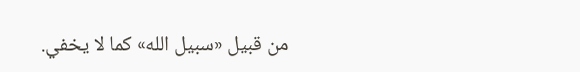من قبيل «سبيل الله» کما لا يخفي.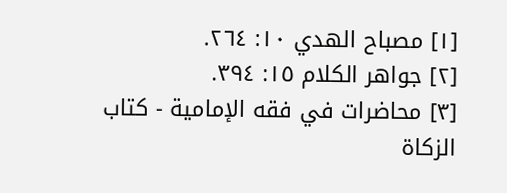[١] مصباح الهدي ١٠: ٢٦٤.
[٢] جواهر الکلام ١٥: ٣٩٤.
[٣] محاضرات في فقه الإمامية - كتاب الزكاة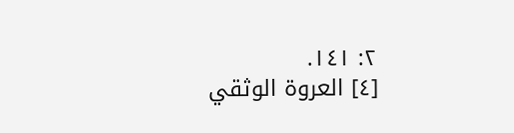٢: ١٤١.
[٤] العروة الوثقي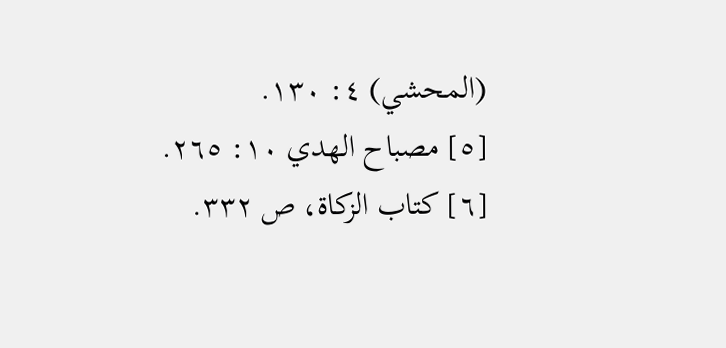(المحشي) ٤: ١٣٠.
[٥] مصباح الهدي ١٠: ٢٦٥.
[٦] کتاب الزکاة، ص ٣٣٢.